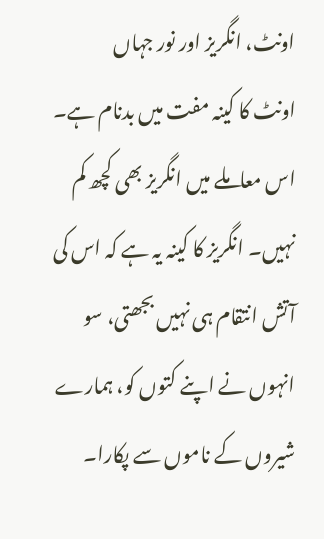اونٹ، انگریز اور نور جہاں
اونٹ کا کینہ مفت میں بدنام ہے۔ اس معاملے میں انگریز بھی کچھ کم نہیں۔ انگریز کا کینہ یہ ہے کہ اس کی آتش انتقام ہی نہیں بجھتی، سو انہوں نے اپنے کتوں کو، ہمارے شیروں کے ناموں سے پکارا۔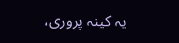یہ کینہ پروری،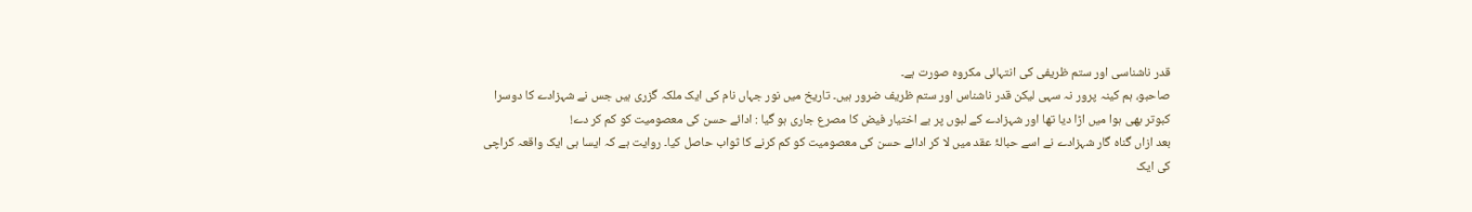قدر ناشناسی اور ستم ظریفی کی انتہائی مکروہ صورت ہے۔
صاحبو، ہم کینہ پرور نہ سہی لیکن قدر ناشناس اور ستم ظریف ضرور ہیں۔ تاریخ میں نور جہاں نام کی ایک ملکہ گزری ہیں جس نے شہزادے کا دوسرا کبوتر بھی ہوا میں اڑا دیا تھا اور شہزادے کے لبوں پر بے اختیار فیض کا مصرع جاری ہو گیا : ادائے حسن کی معصومیت کو کم کر دے!
بعد ازاں گناہ گار شہزادے نے اسے حبالۂ عقد میں لا کر ادائے حسن کی معصومیت کو کم کرنے کا ثواب حاصل کیا۔ روایت ہے کہ ایسا ہی ایک واقعہ کراچی کی ایک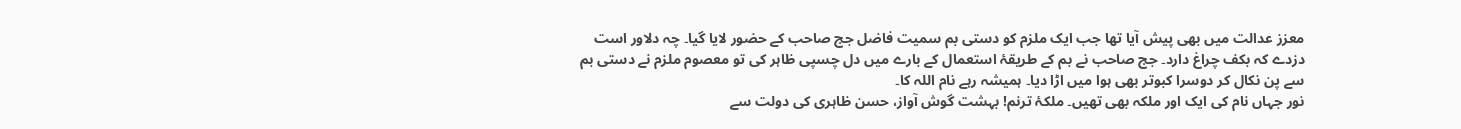معزز عدالت میں بھی پیش آیا تھا جب ایک ملزم کو دستی بم سمیت فاضل جج صاحب کے حضور لایا گیا۔ چہ دلاور است دزدے کہ بکف چراغ دارد۔ جج صاحب نے بم کے طریقۂ استعمال کے بارے میں دل چسپی ظاہر کی تو معصوم ملزم نے دستی بم سے پن نکال کر دوسرا کبوتر بھی ہوا میں اڑا دیا۔ ہمیشہ رہے نام اللہ کا۔
نور جہاں نام کی ایک اور ملکہ بھی تھیں۔ ملکۂ ترنم! بہشت گوش آواز، حسن ظاہری کی دولت سے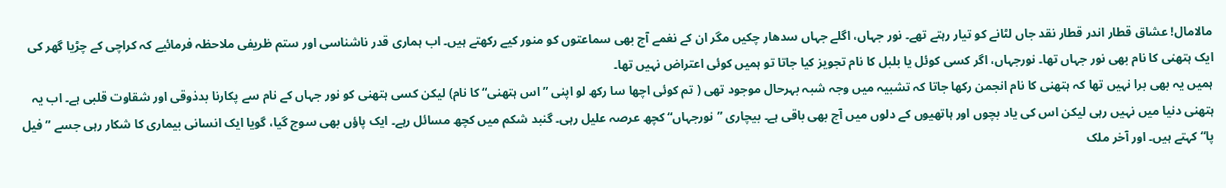مالامال! عشاق قطار اندر قطار نقد جاں لٹانے کو تیار رہتے تھے۔ نور جہاں، اگلے جہاں سدھار چکیں مگر ان کے نغمے آج بھی سماعتوں کو منور کیے رکھتے ہیں۔ اب ہماری قدر ناشناسی اور ستم ظریفی ملاحظہ فرمائیے کہ کراچی کے چڑیا گھر کی ایک ہتھنی کا نام بھی نور جہاں تھا۔ نورجہاں، اگر کسی کوئل یا بلبل کا نام تجویز کیا جاتا تو ہمیں کوئی اعتراض نہیں تھا۔
ہمیں یہ بھی برا نہیں تھا کہ ہتھنی کا نام انجمن رکھا جاتا کہ تشبیہ میں وجہ شبہ بہرحال موجود تھی ( تم کوئی اچھا سا رکھ لو اپنی ”اس ہتھنی“ کا نام) لیکن کسی ہتھنی کو نور جہاں کے نام سے پکارنا بدذوقی اور شقاوت قلبی ہے۔ اب یہ ہتھنی دنیا میں نہیں رہی لیکن اس کی یاد بچوں اور ہاتھیوں کے دلوں میں آج بھی باقی ہے۔ بیچاری ”نورجہاں“ کچھ عرصہ علیل رہی۔ گنبد شکم میں کچھ مسائل رہے۔ ایک پاؤں بھی سوج گیا، گویا ایک انسانی بیماری کا شکار رہی جسے ”فیل پا“ کہتے ہیں۔ اور آخر ملک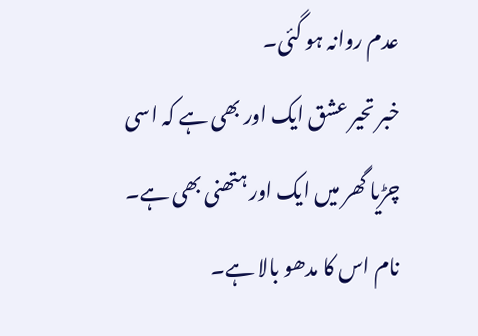عدم روانہ ہو گئی۔
خبر تحیر عشق ایک اور بھی ہے کہ اسی چڑیا گھر میں ایک اور ہتھنی بھی ہے۔ نام اس کا مدھو بالا ہے۔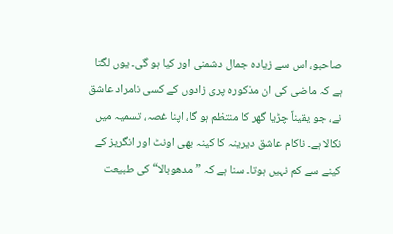صاحبو، اس سے زیادہ جمال دشمنی اور کیا ہو گی۔ یوں لگتا ہے کہ ماضی کی ان مذکورہ پری زادوں کے کسی نامراد عاشق نے، جو یقیناً چڑیا گھر کا منتظم ہو گا، اپنا غصہ، تسمیہ میں نکالا ہے۔ ناکام عاشق دیرینہ کا کینہ بھی اونٹ اور انگریز کے کینے سے کم نہیں ہوتا۔ سنا ہے کہ ”مدھوبالا“ کی طبیعت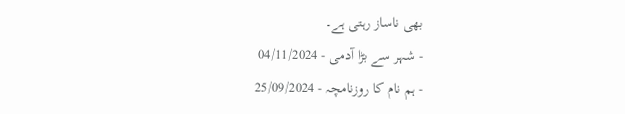بھی ناساز رہتی ہے۔
- شہر سے بڑا آدمی - 04/11/2024
- ہم نام کا روزنامچہ - 25/09/2024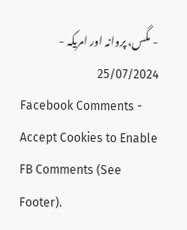- مگس، پروانہ اور امریکہ - 25/07/2024
Facebook Comments - Accept Cookies to Enable FB Comments (See Footer).